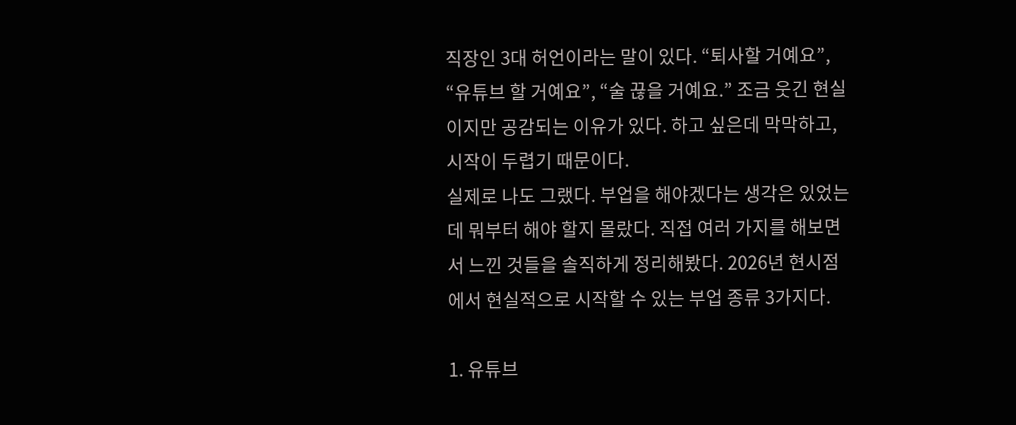직장인 3대 허언이라는 말이 있다. “퇴사할 거예요”, “유튜브 할 거예요”, “술 끊을 거예요.” 조금 웃긴 현실이지만 공감되는 이유가 있다. 하고 싶은데 막막하고, 시작이 두렵기 때문이다.
실제로 나도 그랬다. 부업을 해야겠다는 생각은 있었는데 뭐부터 해야 할지 몰랐다. 직접 여러 가지를 해보면서 느낀 것들을 솔직하게 정리해봤다. 2026년 현시점에서 현실적으로 시작할 수 있는 부업 종류 3가지다.

1. 유튜브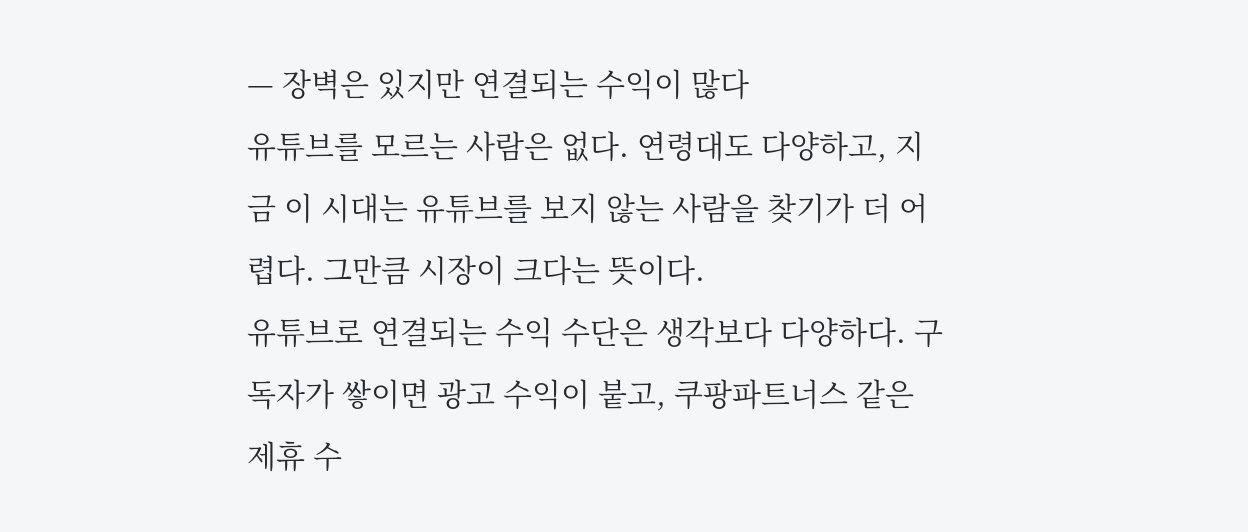— 장벽은 있지만 연결되는 수익이 많다
유튜브를 모르는 사람은 없다. 연령대도 다양하고, 지금 이 시대는 유튜브를 보지 않는 사람을 찾기가 더 어렵다. 그만큼 시장이 크다는 뜻이다.
유튜브로 연결되는 수익 수단은 생각보다 다양하다. 구독자가 쌓이면 광고 수익이 붙고, 쿠팡파트너스 같은 제휴 수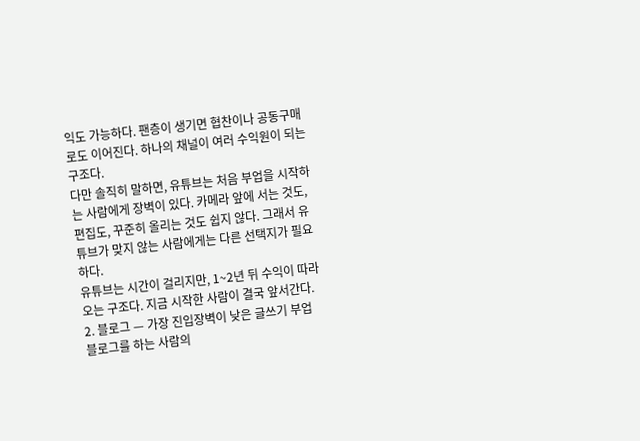익도 가능하다. 팬층이 생기면 협찬이나 공동구매로도 이어진다. 하나의 채널이 여러 수익원이 되는 구조다.
다만 솔직히 말하면, 유튜브는 처음 부업을 시작하는 사람에게 장벽이 있다. 카메라 앞에 서는 것도, 편집도, 꾸준히 올리는 것도 쉽지 않다. 그래서 유튜브가 맞지 않는 사람에게는 다른 선택지가 필요하다.
유튜브는 시간이 걸리지만, 1~2년 뒤 수익이 따라오는 구조다. 지금 시작한 사람이 결국 앞서간다.
2. 블로그 — 가장 진입장벽이 낮은 글쓰기 부업
블로그를 하는 사람의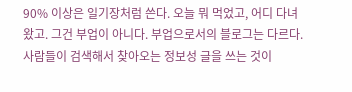90% 이상은 일기장처럼 쓴다. 오늘 뭐 먹었고, 어디 다녀왔고. 그건 부업이 아니다. 부업으로서의 블로그는 다르다. 사람들이 검색해서 찾아오는 정보성 글을 쓰는 것이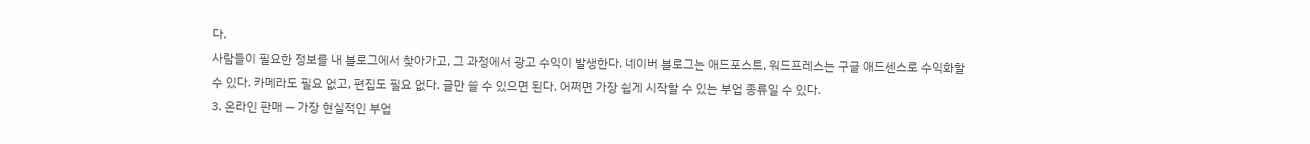다.
사람들이 필요한 정보를 내 블로그에서 찾아가고, 그 과정에서 광고 수익이 발생한다. 네이버 블로그는 애드포스트, 워드프레스는 구글 애드센스로 수익화할 수 있다. 카메라도 필요 없고, 편집도 필요 없다. 글만 쓸 수 있으면 된다. 어쩌면 가장 쉽게 시작할 수 있는 부업 종류일 수 있다.
3. 온라인 판매 — 가장 현실적인 부업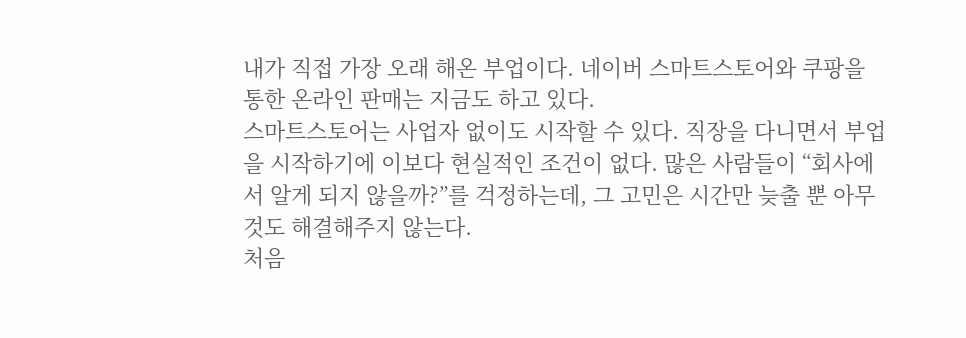내가 직접 가장 오래 해온 부업이다. 네이버 스마트스토어와 쿠팡을 통한 온라인 판매는 지금도 하고 있다.
스마트스토어는 사업자 없이도 시작할 수 있다. 직장을 다니면서 부업을 시작하기에 이보다 현실적인 조건이 없다. 많은 사람들이 “회사에서 알게 되지 않을까?”를 걱정하는데, 그 고민은 시간만 늦출 뿐 아무것도 해결해주지 않는다.
처음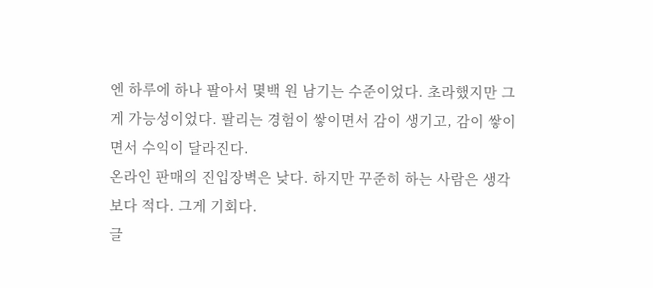엔 하루에 하나 팔아서 몇백 원 남기는 수준이었다. 초라했지만 그게 가능성이었다. 팔리는 경험이 쌓이면서 감이 생기고, 감이 쌓이면서 수익이 달라진다.
온라인 판매의 진입장벽은 낮다. 하지만 꾸준히 하는 사람은 생각보다 적다. 그게 기회다.
글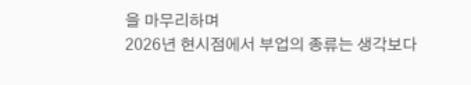을 마무리하며
2026년 현시점에서 부업의 종류는 생각보다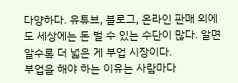다양하다. 유튜브, 블로그, 온라인 판매 외에도 세상에는 돈 벌 수 있는 수단이 많다. 알면 알수록 더 넓은 게 부업 시장이다.
부업을 해야 하는 이유는 사람마다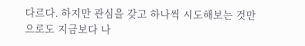다르다. 하지만 관심을 갖고 하나씩 시도해보는 것만으로도 지금보다 나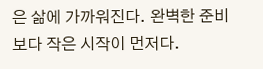은 삶에 가까워진다. 완벽한 준비보다 작은 시작이 먼저다.